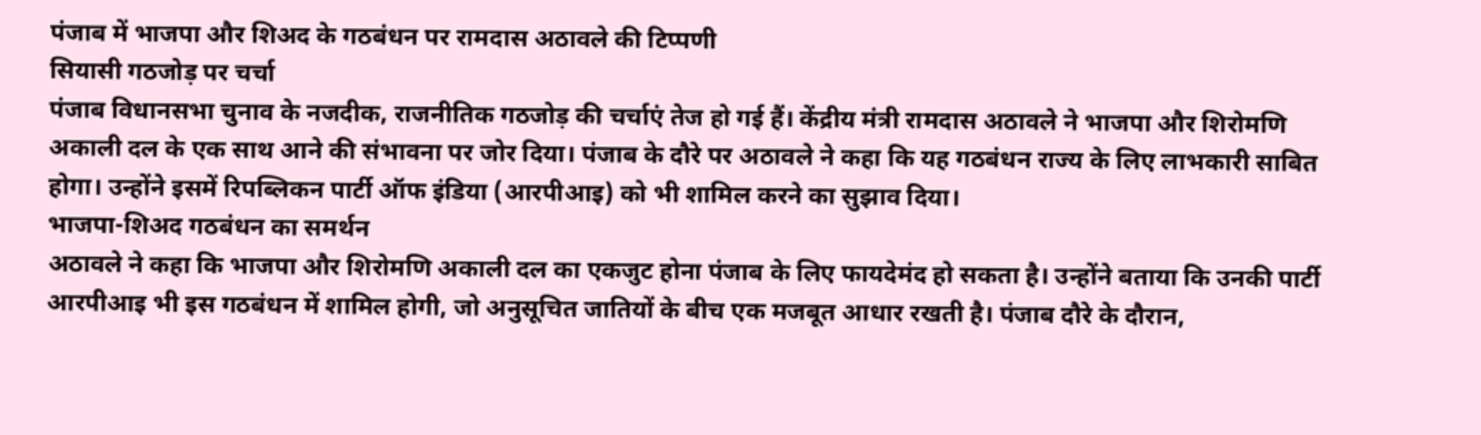पंजाब में भाजपा और शिअद के गठबंधन पर रामदास अठावले की टिप्पणी
सियासी गठजोड़ पर चर्चा
पंजाब विधानसभा चुनाव के नजदीक, राजनीतिक गठजोड़ की चर्चाएं तेज हो गई हैं। केंद्रीय मंत्री रामदास अठावले ने भाजपा और शिरोमणि अकाली दल के एक साथ आने की संभावना पर जोर दिया। पंजाब के दौरे पर अठावले ने कहा कि यह गठबंधन राज्य के लिए लाभकारी साबित होगा। उन्होंने इसमें रिपब्लिकन पार्टी ऑफ इंडिया (आरपीआइ) को भी शामिल करने का सुझाव दिया।
भाजपा-शिअद गठबंधन का समर्थन
अठावले ने कहा कि भाजपा और शिरोमणि अकाली दल का एकजुट होना पंजाब के लिए फायदेमंद हो सकता है। उन्होंने बताया कि उनकी पार्टी आरपीआइ भी इस गठबंधन में शामिल होगी, जो अनुसूचित जातियों के बीच एक मजबूत आधार रखती है। पंजाब दौरे के दौरान,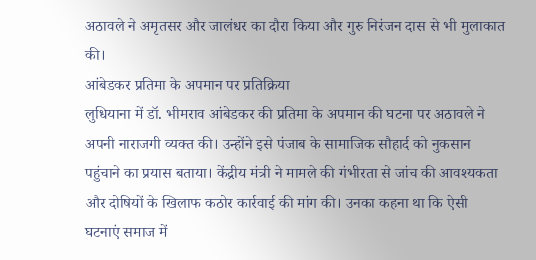अठावले ने अमृतसर और जालंधर का दौरा किया और गुरु निरंजन दास से भी मुलाकात की।
आंबेडकर प्रतिमा के अपमान पर प्रतिक्रिया
लुधियाना में डॉ. भीमराव आंबेडकर की प्रतिमा के अपमान की घटना पर अठावले ने अपनी नाराजगी व्यक्त की। उन्होंने इसे पंजाब के सामाजिक सौहार्द को नुकसान पहुंचाने का प्रयास बताया। केंद्रीय मंत्री ने मामले की गंभीरता से जांच की आवश्यकता और दोषियों के खिलाफ कठोर कार्रवाई की मांग की। उनका कहना था कि ऐसी घटनाएं समाज में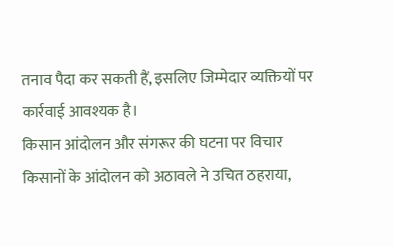तनाव पैदा कर सकती हैं, इसलिए जिम्मेदार व्यक्तियों पर कार्रवाई आवश्यक है।
किसान आंदोलन और संगरूर की घटना पर विचार
किसानों के आंदोलन को अठावले ने उचित ठहराया,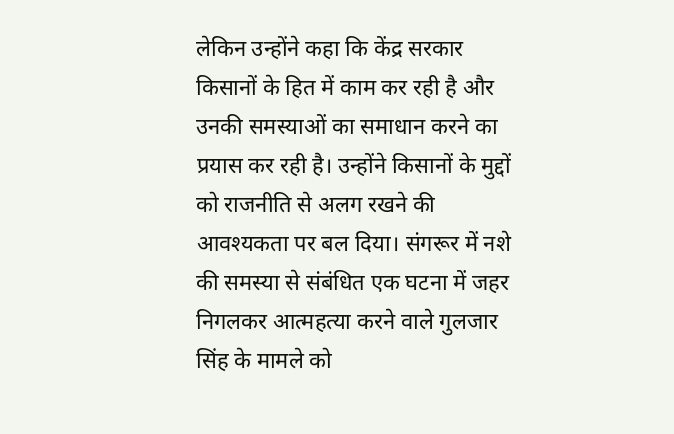लेकिन उन्होंने कहा कि केंद्र सरकार किसानों के हित में काम कर रही है और उनकी समस्याओं का समाधान करने का प्रयास कर रही है। उन्होंने किसानों के मुद्दों को राजनीति से अलग रखने की आवश्यकता पर बल दिया। संगरूर में नशे की समस्या से संबंधित एक घटना में जहर निगलकर आत्महत्या करने वाले गुलजार सिंह के मामले को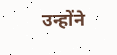उन्होंने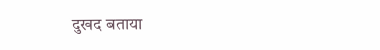दुखद बताया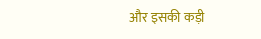और इसकी कड़ी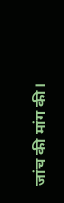जांच की मांग की।